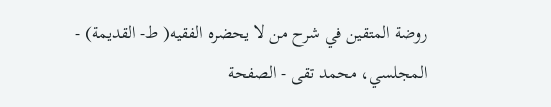روضة المتقين في شرح من لا يحضره الفقيه( ط- القديمة) - المجلسي، محمد تقى - الصفحة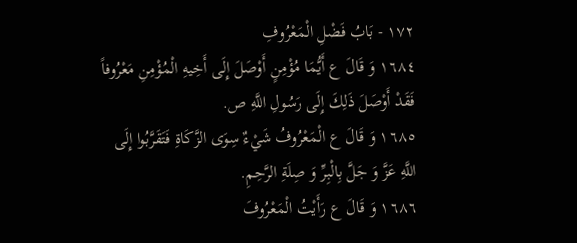١٧٢ - بَابُ فَضْلِ الْمَعْرُوفِ
١٦٨٤ وَ قَالَ ع أَيُّمَا مُؤْمِنٍ أَوْصَلَ إِلَى أَخِيهِ الْمُؤْمِنِ مَعْرُوفاً فَقَدْ أَوْصَلَ ذَلِكَ إِلَى رَسُولِ اللَّهِ ص.
١٦٨٥ وَ قَالَ ع الْمَعْرُوفُ شَيْءٌ سِوَى الزَّكَاةِ فَتَقَرَّبُوا إِلَى اللَّهِ عَزَّ وَ جَلَّ بِالْبِرِّ وَ صِلَةِ الرَّحِمِ.
١٦٨٦ وَ قَالَ ع رَأَيْتُ الْمَعْرُوفَ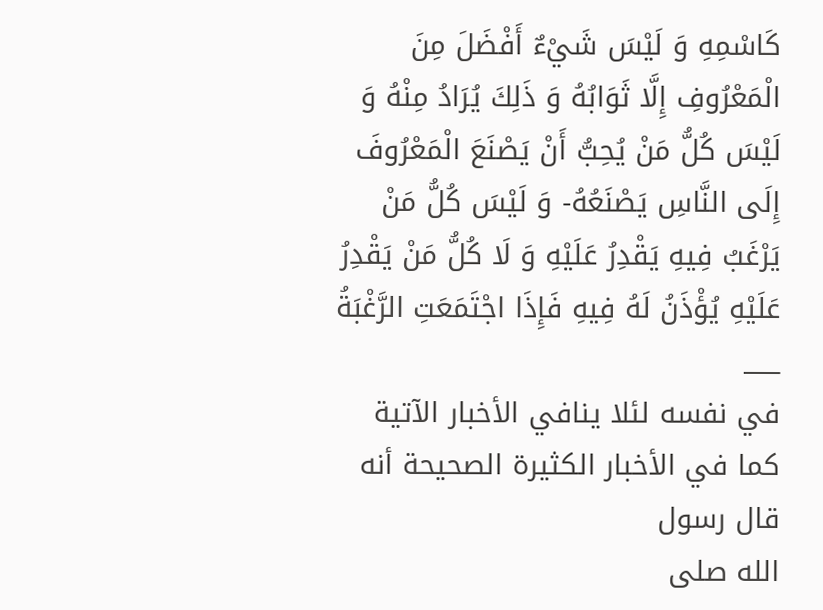كَاسْمِهِ وَ لَيْسَ شَيْءٌ أَفْضَلَ مِنَ الْمَعْرُوفِ إِلَّا ثَوَابُهُ وَ ذَلِكَ يُرَادُ مِنْهُ وَ لَيْسَ كُلُّ مَنْ يُحِبُّ أَنْ يَصْنَعَ الْمَعْرُوفَ إِلَى النَّاسِ يَصْنَعُهُ- وَ لَيْسَ كُلُّ مَنْ يَرْغَبُ فِيهِ يَقْدِرُ عَلَيْهِ وَ لَا كُلُّ مَنْ يَقْدِرُ عَلَيْهِ يُؤْذَنُ لَهُ فِيهِ فَإِذَا اجْتَمَعَتِ الرَّغْبَةُ
___
في نفسه لئلا ينافي الأخبار الآتية كما في الأخبار الكثيرة الصحيحة أنه قال رسول
الله صلى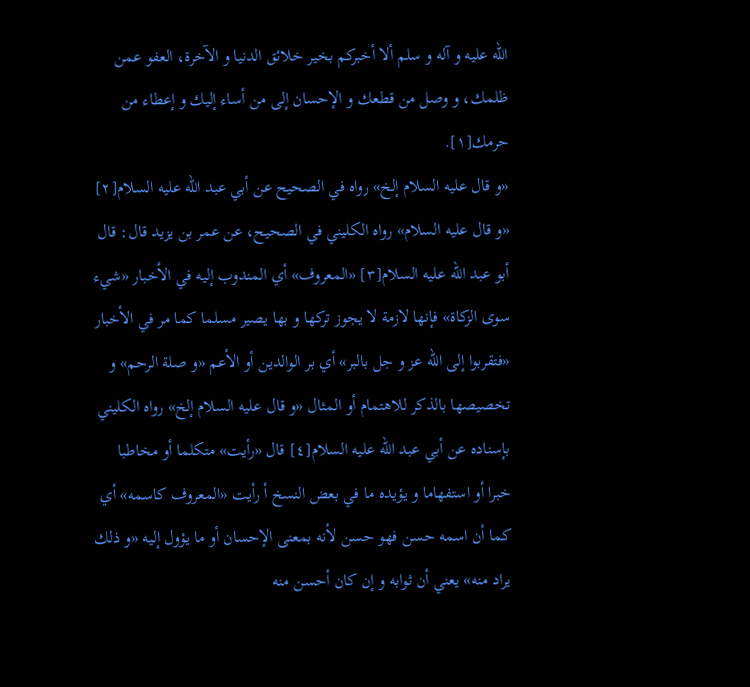الله عليه و آله و سلم ألا أخبركم بخير خلائق الدنيا و الآخرة، العفو عمن
ظلمك، و وصل من قطعك و الإحسان إلى من أساء إليك و إعطاء من حرمك[١].
«و قال عليه السلام إلخ» رواه في الصحيح عن أبي عبد الله عليه السلام[٢] «و قال عليه السلام» رواه الكليني في الصحيح، عن عمر بن يزيد قال: قال أبو عبد الله عليه السلام[٣] «المعروف» أي المندوب إليه في الأخبار «شيء سوى الزكاة» فإنها لازمة لا يجوز تركها و بها يصير مسلما كما مر في الأخبار «فتقربوا إلى الله عز و جل بالبر» أي بر الوالدين أو الأعم «و صلة الرحم» و تخصيصها بالذكر للاهتمام أو المثال «و قال عليه السلام إلخ» رواه الكليني بإسناده عن أبي عبد الله عليه السلام[٤] قال «رأيت» متكلما أو مخاطبا خبرا أو استفهاما و يؤيده ما في بعض النسخ أ رأيت «المعروف كاسمه» أي كما أن اسمه حسن فهو حسن لأنه بمعنى الإحسان أو ما يؤول إليه «و ذلك يراد منه» يعني أن ثوابه و إن كان أحسن منه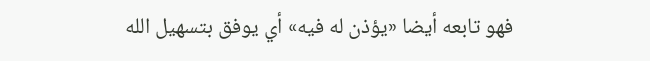فهو تابعه أيضا «يؤذن له فيه» أي يوفق بتسهيل الله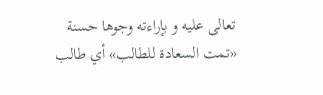تعالى عليه و بإراءته وجوها حسنة «تمت السعادة للطالب» أي طالب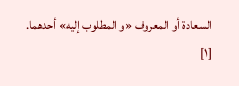السعادة أو المعروف «و المطلوب إليه» أحدهما.
[١]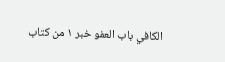الكافي باب العفو خبر ١ من كتاب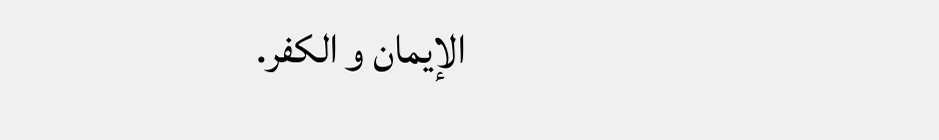الإيمان و الكفر.